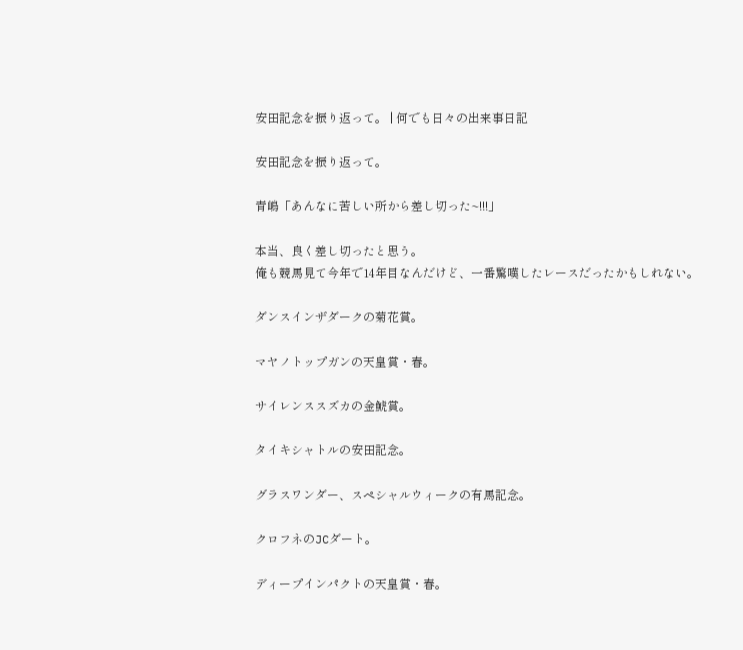安田記念を振り返って。 | 何でも日々の出来事日記

安田記念を振り返って。

青嶋「あんなに苦しい所から差し切った~!!!」

本当、良く差し切ったと思う。
俺も競馬見て今年で14年目なんだけど、一番驚嘆したレースだったかもしれない。

ダンスインザダークの菊花賞。

マヤノトップガンの天皇賞・春。

サイレンススズカの金鯱賞。

タイキシャトルの安田記念。

グラスワンダー、スペシャルウィークの有馬記念。

クロフネのJCダート。

ディープインパクトの天皇賞・春。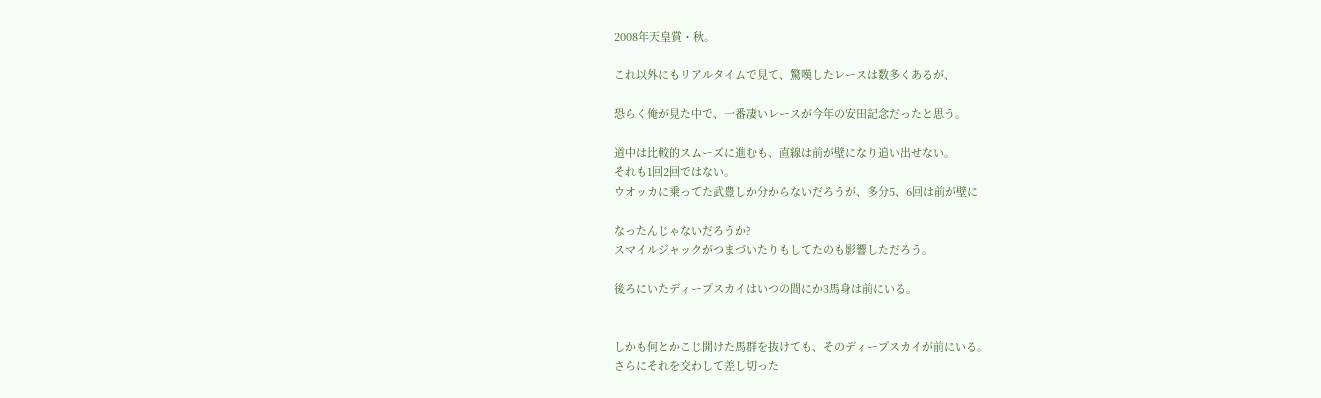2008年天皇賞・秋。

これ以外にもリアルタイムで見て、驚嘆したレースは数多くあるが、

恐らく俺が見た中で、一番凄いレースが今年の安田記念だったと思う。

道中は比較的スムーズに進むも、直線は前が壁になり追い出せない。
それも1回2回ではない。
ウオッカに乗ってた武豊しか分からないだろうが、多分5、6回は前が壁に

なったんじゃないだろうか?
スマイルジャックがつまづいたりもしてたのも影響しただろう。

後ろにいたディープスカイはいつの間にか3馬身は前にいる。


しかも何とかこじ開けた馬群を抜けても、そのディープスカイが前にいる。
さらにそれを交わして差し切った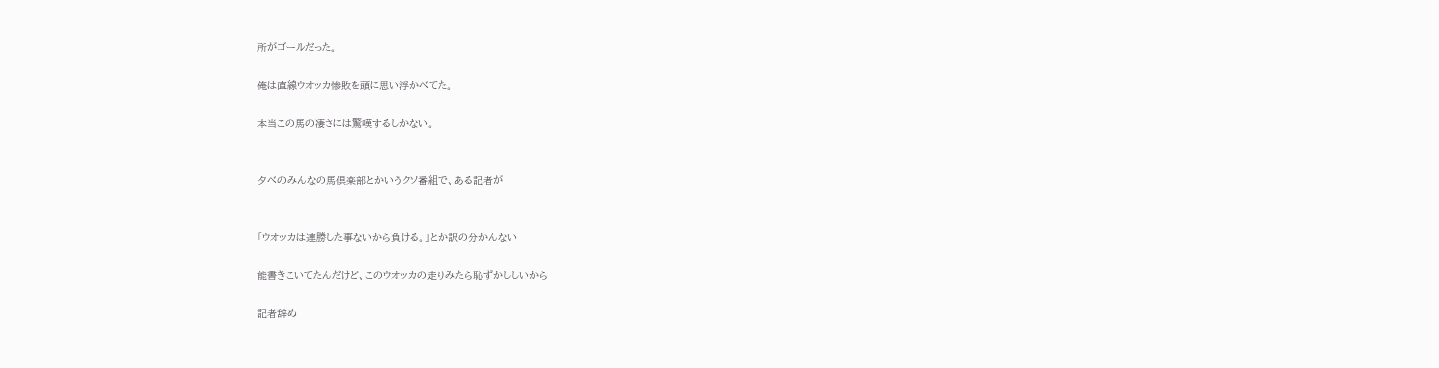所がゴールだった。

俺は直線ウオッカ惨敗を頭に思い浮かべてた。

本当この馬の凄さには驚嘆するしかない。


夕べのみんなの馬倶楽部とかいうクソ番組で、ある記者が


「ウオッカは連勝した事ないから負ける。」とか訳の分かんない

能書きこいてたんだけど、このウオッカの走りみたら恥ずかししいから

記者辞め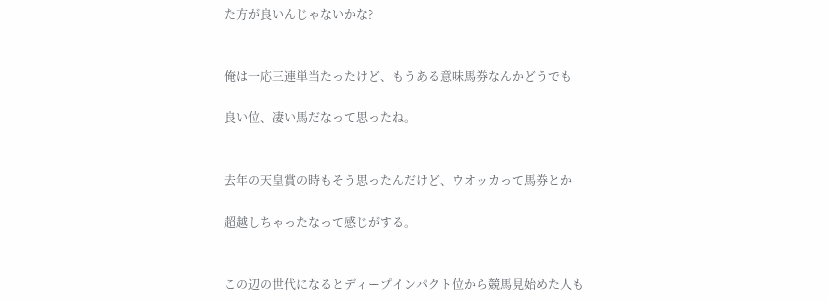た方が良いんじゃないかな?


俺は一応三連単当たったけど、もうある意味馬券なんかどうでも

良い位、凄い馬だなって思ったね。


去年の天皇賞の時もそう思ったんだけど、ウオッカって馬券とか

超越しちゃったなって感じがする。


この辺の世代になるとディープインパクト位から競馬見始めた人も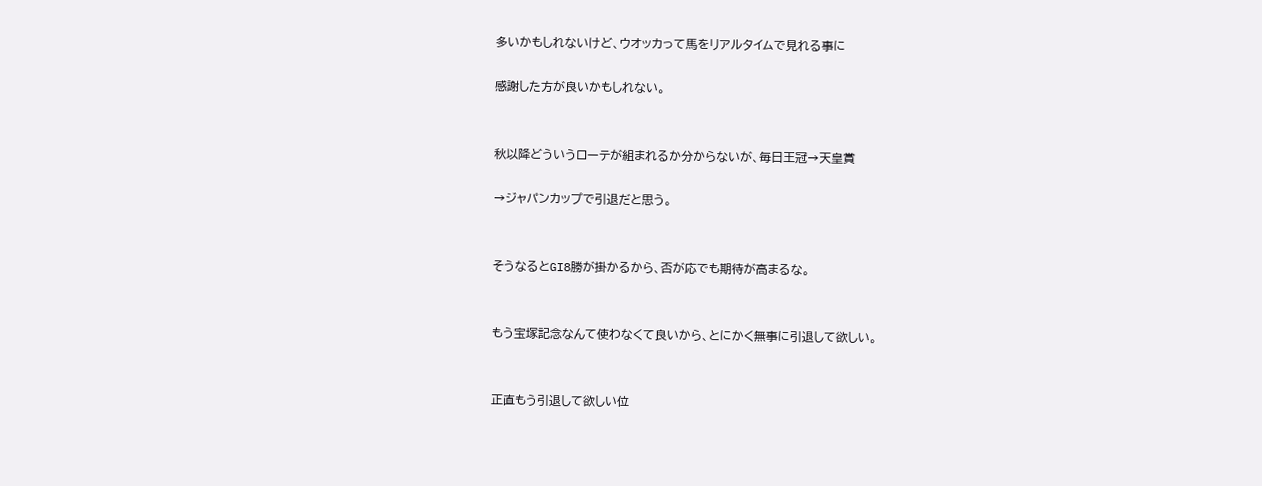多いかもしれないけど、ウオッカって馬をリアルタイムで見れる事に

感謝した方が良いかもしれない。


秋以降どういうローテが組まれるか分からないが、毎日王冠→天皇賞

→ジャパンカップで引退だと思う。


そうなるとGI8勝が掛かるから、否が応でも期待が高まるな。


もう宝塚記念なんて使わなくて良いから、とにかく無事に引退して欲しい。


正直もう引退して欲しい位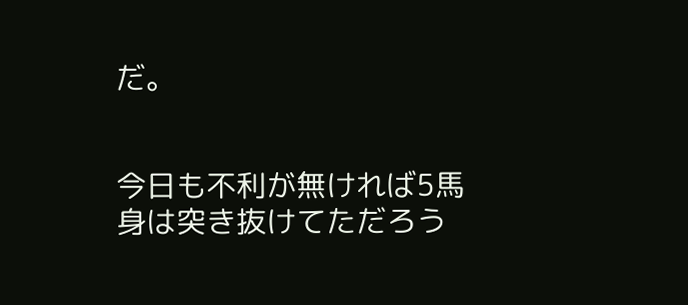だ。


今日も不利が無ければ5馬身は突き抜けてただろう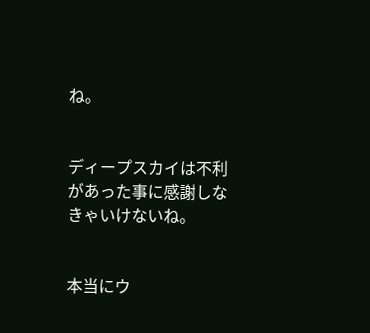ね。


ディープスカイは不利があった事に感謝しなきゃいけないね。


本当にウ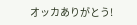オッカありがとう!